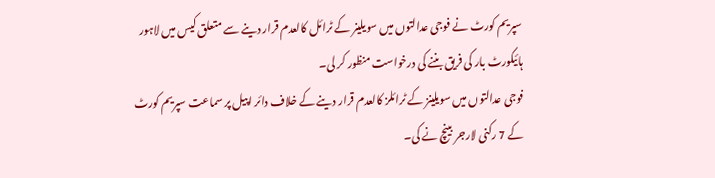سپریم کورٹ نے فوجی عدالتوں میں سویلینر کے ٹرائل کالعدم قرار دینے سے متعلق کیس میں لاہور ہائیکورٹ بار کی فریق بننے کی درخواست منظور کر لی۔
فوجی عدالتوں میں سویلینز کے ٹرائلز کالعدم قرار دینے کے خلاف دائر اپیل پر سماعت سپریم کورٹ کے 7 رکنی لارجر بینچ نے کی۔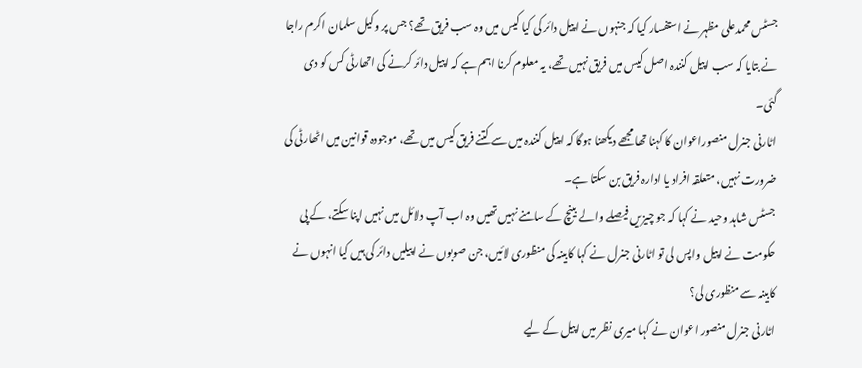جسٹس محمدعلی مظہر نے استفسار کیا کہ جنہوں نے اپیل دائر کی کیا کیس میں وہ سب فریق تھے؟ جس پر وکیل سلمان اکرم راجا نے بتایا کہ سب اپیل کنندہ اصل کیس میں فریق نہیں تھے، یہ معلوم کرنا اہم ہے کہ اپیل دائر کرنے کی اتھارٹی کس کو دی گئی۔
اٹارنی جنرل منصوراعوان کا کہنا تھا مجھے دیکھنا ہوگا کہ اپیل کنندہ میں سے کتنے فریق کیس میں تھے، موجودہ قوانین میں اٹھارٹی کی ضرورت نہیں، متعلقہ افراد یا ادارہ فریق بن سکتا ہے۔
جسٹس شاہد وحید نے کہا کہ جو چیزیں فیصلے والے بینچ کے سامنے نہیں تھیں وہ اب آپ دلائل میں نہیں اپنا سکتے، کے پی حکومت نے اپیل واپس لی تو اٹارنی جنرل نے کہا کابینہ کی منظوری لائیں، جن صوبوں نے اپیلیں دائر کی ہیں کیا انہوں نے کابینہ سے منظوری لی؟
اٹارنی جنرل منصور اعوان نے کہا میری نظر میں اپیل کے لیے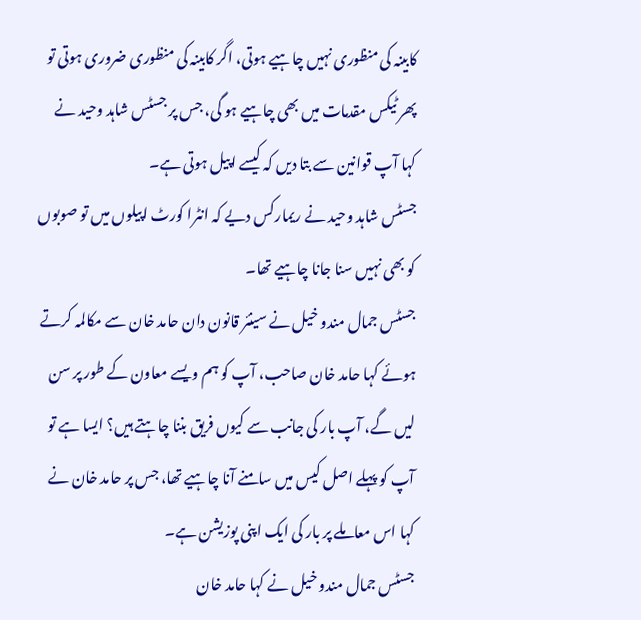کابینہ کی منظوری نہیں چاہیے ہوتی، اگر کابینہ کی منظوری ضروری ہوتی تو پھر ٹیکس مقدمات میں بھی چاہیے ہو گی، جس پر جسٹس شاہد وحید نے کہا آپ قوانین سے بتا دیں کہ کیسے اپیل ہوتی ہے۔
جسٹس شاہد وحید نے ریمارکس دیے کہ انٹرا کورٹ اپیلوں میں تو صوبوں کو بھی نہیں سنا جانا چاہیے تھا۔
جسٹس جمال مندو خیل نے سینئر قانون دان حامد خان سے مکالمہ کرتے ہوئے کہا حامد خان صاحب، آپ کو ہم ویسے معاون کے طور پر سن لیں گے، آپ بار کی جانب سے کیوں فریق بننا چاہتے ہیں؟ ایسا ہے تو آپ کو پہلے اصل کیس میں سامنے آنا چاہیے تھا، جس پر حامد خان نے کہا اس معاملے پر بار کی ایک اپنی پوزیشن ہے۔
جسٹس جمال مندو خیل نے کہا حامد خان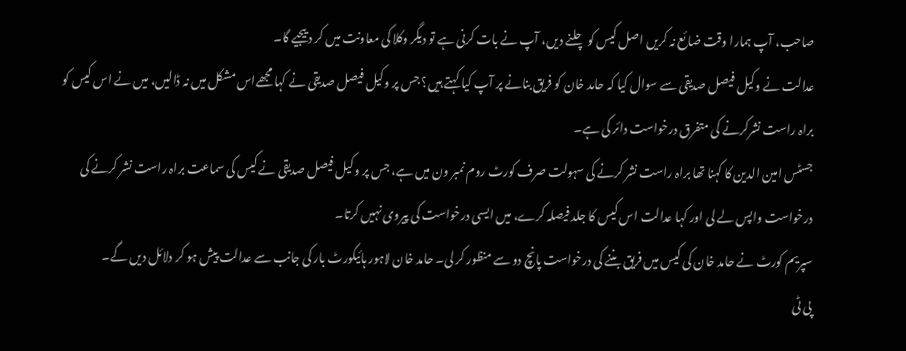صاحب، آپ ہمارا وقت ضائع نہ کریں اصل کیس کو چلنے دیں، آپ نے بات کرنی ہے تو دیگر وکلا کی معاونت میں کر دییجیے گا۔
عدالت نے وکیل فیصل صدیقی سے سوال کیا کہ حامد خان کو فریق بنانے پر آپ کیا کہتے ہیں؟ جس پر وکیل فیصل صدیقی نے کہا مجھےاس مشکل میں نہ ڈالیں، میں نے اس کیس کو براہ راست نشرکرنے کی متفرق درخواست دائر کی ہے۔
جسٹس امین الدین کا کہنا تھا براہ راست نشر کرنے کی سہولت صرف کورٹ روم نمبر ون میں ہے، جس پر وکیل فیصل صدیقی نے کیس کی سماعت براہ راست نشر کرنے کی درخواست واپس لے لی اور کہا عدالت اس کیس کا جلد فیصلہ کرے، میں ایسی درخواست کی پیروی نہیں کرتا۔
سپریم کورٹ نے حامد خان کی کیس میں فریق بننے کی درخواست پانچ دو سے منظور کر لی۔ حامد خان لاہور ہائیکورٹ بار کی جانب سے عدالت پیش ہو کر دلائل دیں گے۔
پی ٹی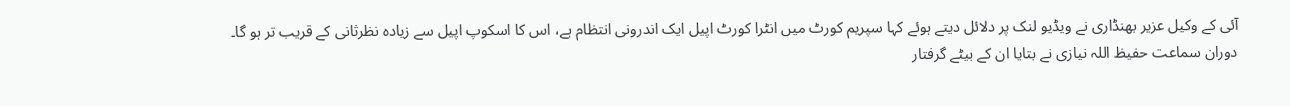آئی کے وکیل عزیر بھنڈاری نے ویڈیو لنک پر دلائل دیتے ہوئے کہا سپریم کورٹ میں انٹرا کورٹ اپیل ایک اندرونی انتظام ہے، اس کا اسکوپ اپیل سے زیادہ نظرثانی کے قریب تر ہو گا۔
دوران سماعت حفیظ اللہ نیازی نے بتایا ان کے بیٹے گرفتار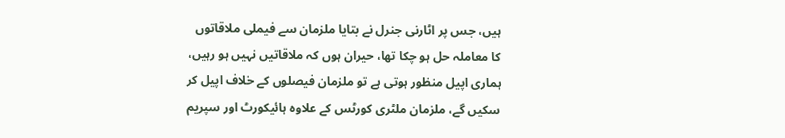ہیں، جس پر اٹارنی جنرل نے بتایا ملزمان سے فیملی ملاقاتوں کا معاملہ حل ہو چکا تھا، حیران ہوں کہ ملاقاتیں نہیں ہو رہیں، ہماری اپیل منظور ہوتی ہے تو ملزمان فیصلوں کے خلاف اپیل کر سکیں گے، ملزمان ملٹری کورٹس کے علاوہ ہائیکورٹ اور سپریم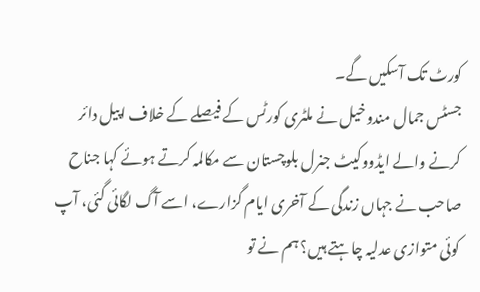کورٹ تک آسکیں گے۔
جسٹس جمال مندوخیل نے ملٹری کورٹس کے فیصلے کے خلاف اپیل دائر کرنے والے ایڈووکیٹ جنرل بلوچستان سے مکالمہ کرتے ہوئے کہا جناح صاحب نے جہاں زندگی کے آخری ایام گزارے، اسے آگ لگائی گئی، آپ کوئی متوازی عدلیہ چاہتے ہیں؟ ہم نے تو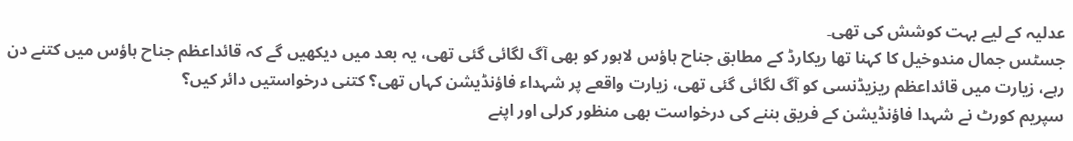عدلیہ کے لیے بہت کوشش کی تھی۔
جسٹس جمال مندوخیل کا کہنا تھا ریکارڈ کے مطابق جناح ہاؤس لاہور کو بھی آگ لگائی گئی تھی، یہ بعد میں دیکھیں گے کہ قائداعظم جناح ہاؤس میں کتنے دن رہے، زیارت میں قائداعظم ریزیڈنسی کو آگ لگائی گئی تھی، زیارت واقعے پر شہداء فاؤنڈیشن کہاں تھی؟ کتنی درخواستیں دائر کیں؟
سپریم کورٹ نے شہدا فاؤنڈیشن کے فریق بننے کی درخواست بھی منظور کرلی اور اپنے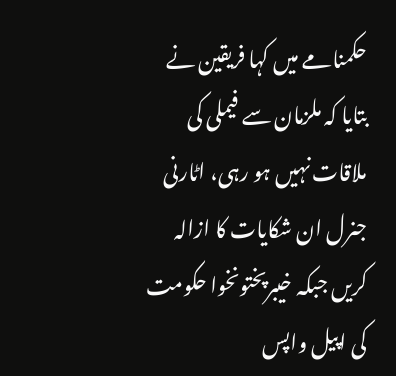حکمنامے میں کہا فریقین نے بتایا کہ ملزمان سے فیملی کی ملاقات نہیں ہو رہی، اٹارنی جنرل ان شکایات کا ازالہ کریں جبکہ خیبرپختونخوا حکومت کی اپیل واپس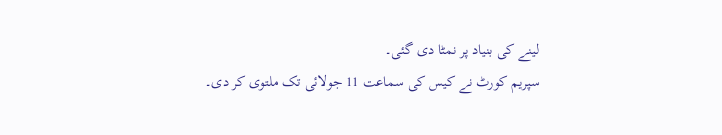لینے کی بنیاد پر نمٹا دی گئی۔
سپریم کورٹ نے کیس کی سماعت 11 جولائی تک ملتوی کر دی۔